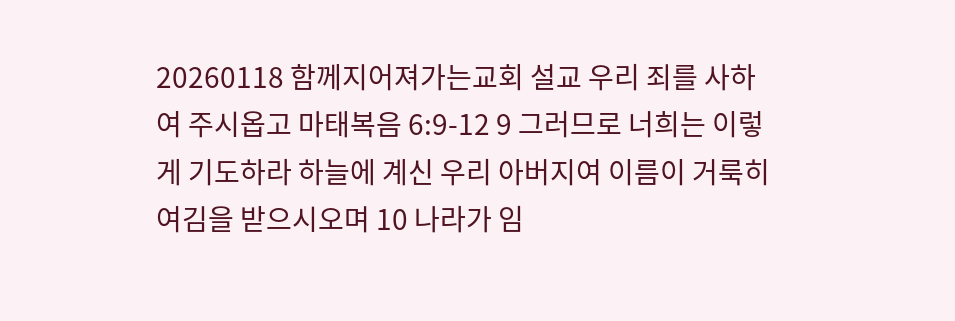20260118 함께지어져가는교회 설교 우리 죄를 사하여 주시옵고 마태복음 6:9-12 9 그러므로 너희는 이렇게 기도하라 하늘에 계신 우리 아버지여 이름이 거룩히 여김을 받으시오며 10 나라가 임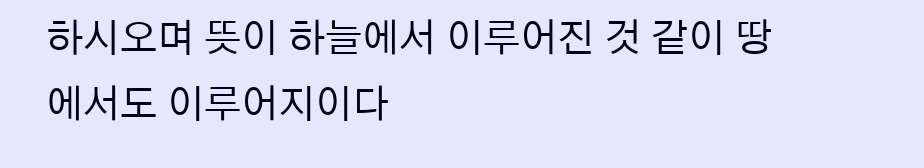하시오며 뜻이 하늘에서 이루어진 것 같이 땅에서도 이루어지이다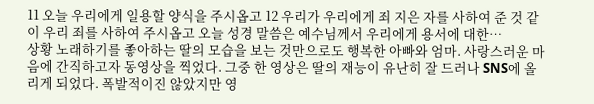11 오늘 우리에게 일용할 양식을 주시옵고 12 우리가 우리에게 죄 지은 자를 사하여 준 것 같이 우리 죄를 사하여 주시옵고 오늘 성경 말씀은 예수님께서 우리에게 용서에 대한…
상황 노래하기를 좋아하는 딸의 모습을 보는 것만으로도 행복한 아빠와 엄마. 사랑스러운 마음에 간직하고자 동영상을 찍었다. 그중 한 영상은 딸의 재능이 유난히 잘 드러나 SNS에 올리게 되었다. 폭발적이진 않았지만 영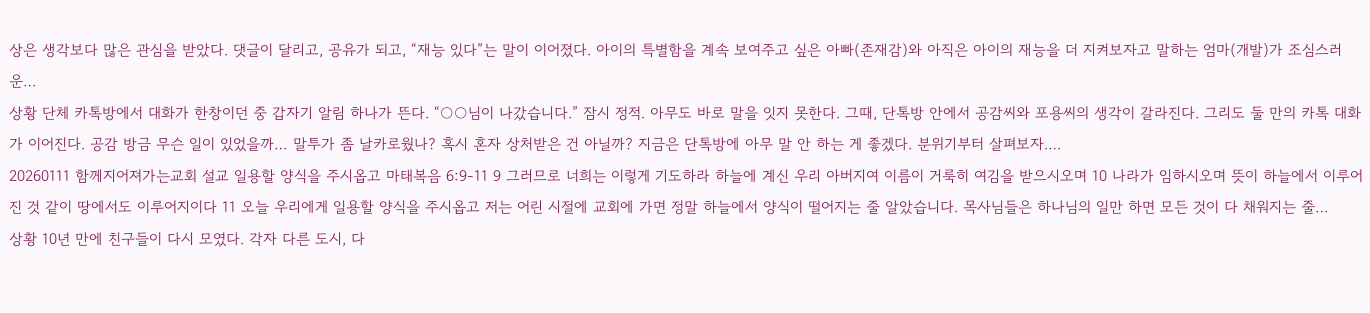상은 생각보다 많은 관심을 받았다. 댓글이 달리고, 공유가 되고, “재능 있다”는 말이 이어졌다. 아이의 특별함을 계속 보여주고 싶은 아빠(존재감)와 아직은 아이의 재능을 더 지켜보자고 말하는 엄마(개발)가 조심스러운…
상황 단체 카톡방에서 대화가 한창이던 중 갑자기 알림 하나가 뜬다. “○○님이 나갔습니다.” 잠시 정적. 아무도 바로 말을 잇지 못한다. 그때, 단톡방 안에서 공감씨와 포용씨의 생각이 갈라진다. 그리도 둘 만의 카톡 대화가 이어진다. 공감 방금 무슨 일이 있었을까… 말투가 좀 날카로웠나? 혹시 혼자 상처받은 건 아닐까? 지금은 단톡방에 아무 말 안 하는 게 좋겠다. 분위기부터 살펴보자.…
20260111 함께지어져가는교회 설교 일용할 양식을 주시옵고 마태복음 6:9-11 9 그러므로 너희는 이렇게 기도하라 하늘에 계신 우리 아버지여 이름이 거룩히 여김을 받으시오며 10 나라가 임하시오며 뜻이 하늘에서 이루어진 것 같이 땅에서도 이루어지이다 11 오늘 우리에게 일용할 양식을 주시옵고 저는 어린 시절에 교회에 가면 정말 하늘에서 양식이 떨어지는 줄 알았습니다. 목사님들은 하나님의 일만 하면 모든 것이 다 채워지는 줄…
상황 10년 만에 친구들이 다시 모였다. 각자 다른 도시, 다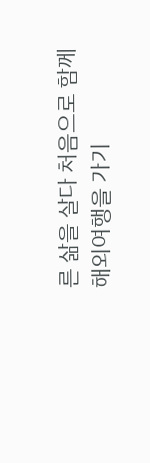른 삶을 살다 처음으로 함께 해외여행을 가기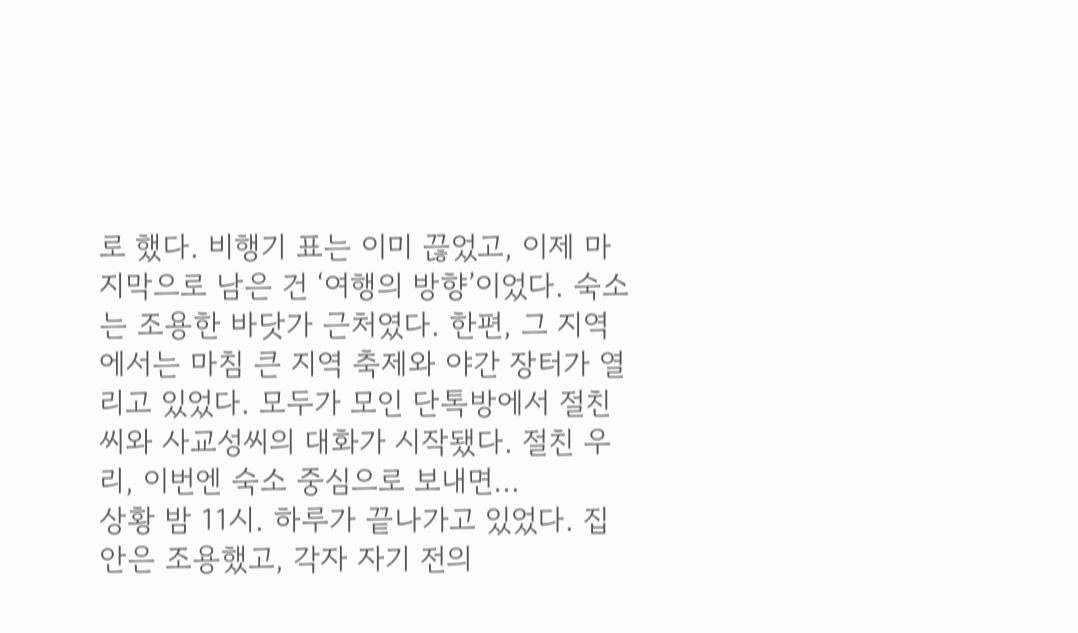로 했다. 비행기 표는 이미 끊었고, 이제 마지막으로 남은 건 ‘여행의 방향’이었다. 숙소는 조용한 바닷가 근처였다. 한편, 그 지역에서는 마침 큰 지역 축제와 야간 장터가 열리고 있었다. 모두가 모인 단톡방에서 절친씨와 사교성씨의 대화가 시작됐다. 절친 우리, 이번엔 숙소 중심으로 보내면…
상황 밤 11시. 하루가 끝나가고 있었다. 집 안은 조용했고, 각자 자기 전의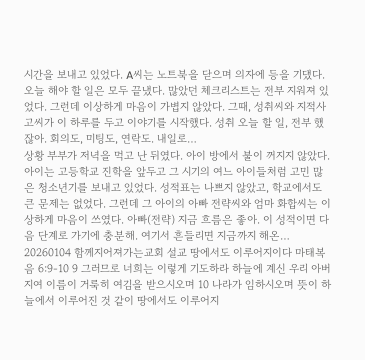시간을 보내고 있었다. A씨는 노트북을 닫으며 의자에 등을 기댔다. 오늘 해야 할 일은 모두 끝냈다. 많았던 체크리스트는 전부 지워져 있었다. 그런데 이상하게 마음이 가볍지 않았다. 그때, 성취씨와 지적사고씨가 이 하루를 두고 이야기를 시작했다. 성취 오늘 할 일, 전부 했잖아. 회의도, 미팅도, 연락도. 내일로…
상황 부부가 저녁을 먹고 난 뒤였다. 아이 방에서 불이 꺼지지 않았다. 아이는 고등학교 진학을 앞두고 그 시기의 여느 아이들처럼 고민 많은 청소년기를 보내고 있었다. 성적표는 나쁘지 않았고, 학교에서도 큰 문제는 없었다. 그런데 그 아이의 아빠 전략씨와 엄마 화합씨는 이상하게 마음이 쓰였다. 아빠(전략) 지금 흐름은 좋아. 이 성적이면 다음 단계로 가기에 충분해. 여기서 흔들리면 지금까지 해온…
20260104 함께지어져가는교회 설교 땅에서도 이루어지이다 마태복음 6:9-10 9 그러므로 너희는 이렇게 기도하라 하늘에 계신 우리 아버지여 이름이 거룩히 여김을 받으시오며 10 나라가 임하시오며 뜻이 하늘에서 이루어진 것 같이 땅에서도 이루어지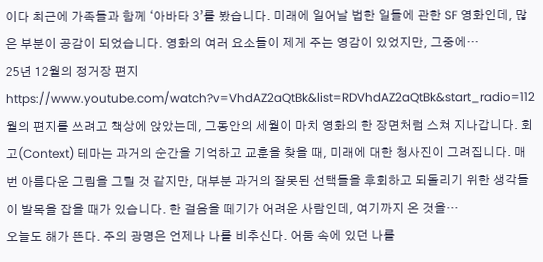이다 최근에 가족들과 함께 ‘아바타 3’를 봤습니다. 미래에 일어날 법한 일들에 관한 SF 영화인데, 많은 부분이 공감이 되었습니다. 영화의 여러 요소들이 제게 주는 영감이 있었지만, 그중에…
25년 12월의 정거장 편지 https://www.youtube.com/watch?v=VhdAZ2aQtBk&list=RDVhdAZ2aQtBk&start_radio=112월의 편지를 쓰려고 책상에 앉았는데, 그동안의 세월이 마치 영화의 한 장면처럼 스쳐 지나갑니다. 회고(Context) 테마는 과거의 순간을 기억하고 교훈을 찾을 때, 미래에 대한 청사진이 그려집니다. 매번 아름다운 그림을 그릴 것 같지만, 대부분 과거의 잘못된 선택들을 후회하고 되돌리기 위한 생각들이 발목을 잡을 때가 있습니다. 한 걸음을 떼기가 어려운 사람인데, 여기까지 온 것을…
오늘도 해가 뜬다. 주의 광명은 언제나 나를 비추신다. 어둠 속에 있던 나를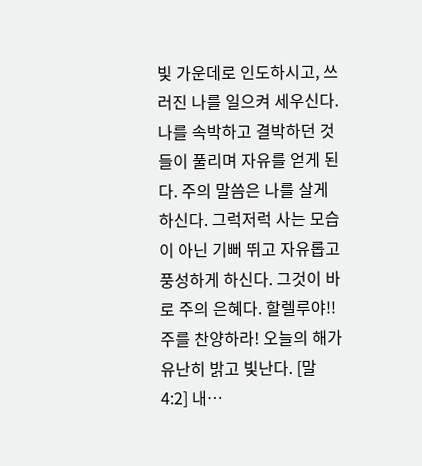빛 가운데로 인도하시고, 쓰러진 나를 일으켜 세우신다. 나를 속박하고 결박하던 것들이 풀리며 자유를 얻게 된다. 주의 말씀은 나를 살게 하신다. 그럭저럭 사는 모습이 아닌 기뻐 뛰고 자유롭고 풍성하게 하신다. 그것이 바로 주의 은혜다. 할렐루야!! 주를 찬양하라! 오늘의 해가 유난히 밝고 빛난다. [말4:2] 내…